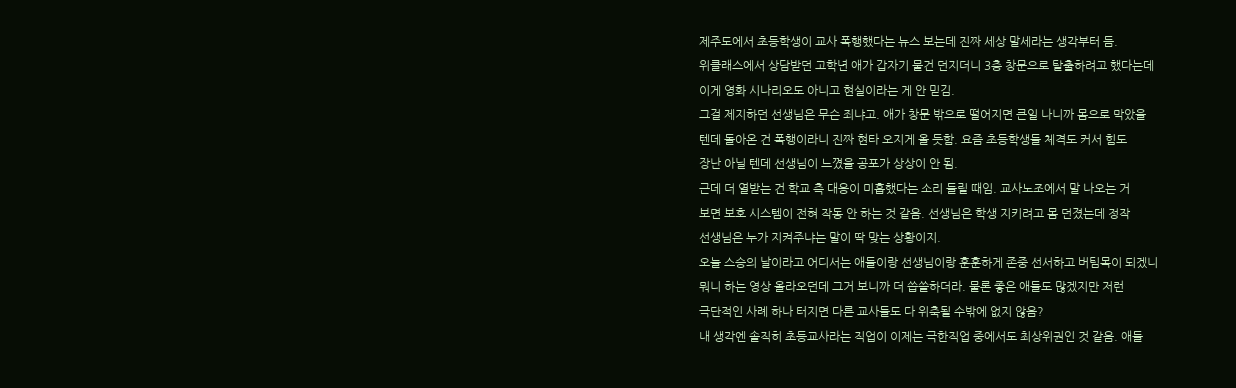제주도에서 초등학생이 교사 폭행했다는 뉴스 보는데 진짜 세상 말세라는 생각부터 듬.
위클래스에서 상담받던 고학년 애가 갑자기 물건 던지더니 3층 창문으로 탈출하려고 했다는데
이게 영화 시나리오도 아니고 현실이라는 게 안 믿김.
그걸 제지하던 선생님은 무슨 죄냐고. 애가 창문 밖으로 떨어지면 큰일 나니까 몸으로 막았을
텐데 돌아온 건 폭행이라니 진짜 현타 오지게 올 듯함. 요즘 초등학생들 체격도 커서 힘도
장난 아닐 텐데 선생님이 느꼈을 공포가 상상이 안 됨.
근데 더 열받는 건 학교 측 대응이 미흡했다는 소리 들릴 때임. 교사노조에서 말 나오는 거
보면 보호 시스템이 전혀 작동 안 하는 것 같음. 선생님은 학생 지키려고 몸 던졌는데 정작
선생님은 누가 지켜주냐는 말이 딱 맞는 상황이지.
오늘 스승의 날이라고 어디서는 애들이랑 선생님이랑 훈훈하게 존중 선서하고 버팀목이 되겠니
뭐니 하는 영상 올라오던데 그거 보니까 더 씁쓸하더라. 물론 좋은 애들도 많겠지만 저런
극단적인 사례 하나 터지면 다른 교사들도 다 위축될 수밖에 없지 않음?
내 생각엔 솔직히 초등교사라는 직업이 이제는 극한직업 중에서도 최상위권인 것 같음. 애들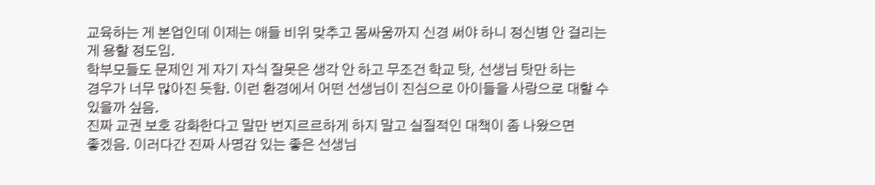교육하는 게 본업인데 이제는 애들 비위 맞추고 몸싸움까지 신경 써야 하니 정신병 안 걸리는
게 용할 정도임.
학부모들도 문제인 게 자기 자식 잘못은 생각 안 하고 무조건 학교 탓, 선생님 탓만 하는
경우가 너무 많아진 듯함. 이런 환경에서 어떤 선생님이 진심으로 아이들을 사랑으로 대할 수
있을까 싶음.
진짜 교권 보호 강화한다고 말만 번지르르하게 하지 말고 실질적인 대책이 좀 나왔으면
좋겠음. 이러다간 진짜 사명감 있는 좋은 선생님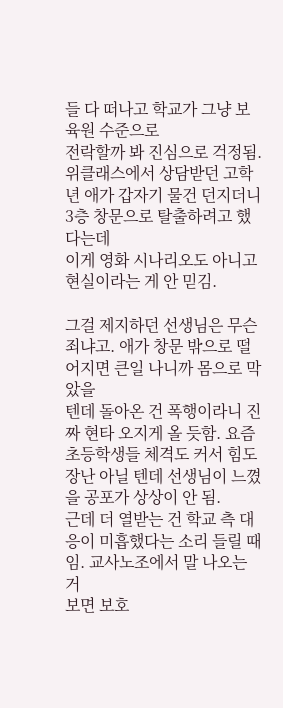들 다 떠나고 학교가 그냥 보육원 수준으로
전락할까 봐 진심으로 걱정됨.
위클래스에서 상담받던 고학년 애가 갑자기 물건 던지더니 3층 창문으로 탈출하려고 했다는데
이게 영화 시나리오도 아니고 현실이라는 게 안 믿김.

그걸 제지하던 선생님은 무슨 죄냐고. 애가 창문 밖으로 떨어지면 큰일 나니까 몸으로 막았을
텐데 돌아온 건 폭행이라니 진짜 현타 오지게 올 듯함. 요즘 초등학생들 체격도 커서 힘도
장난 아닐 텐데 선생님이 느꼈을 공포가 상상이 안 됨.
근데 더 열받는 건 학교 측 대응이 미흡했다는 소리 들릴 때임. 교사노조에서 말 나오는 거
보면 보호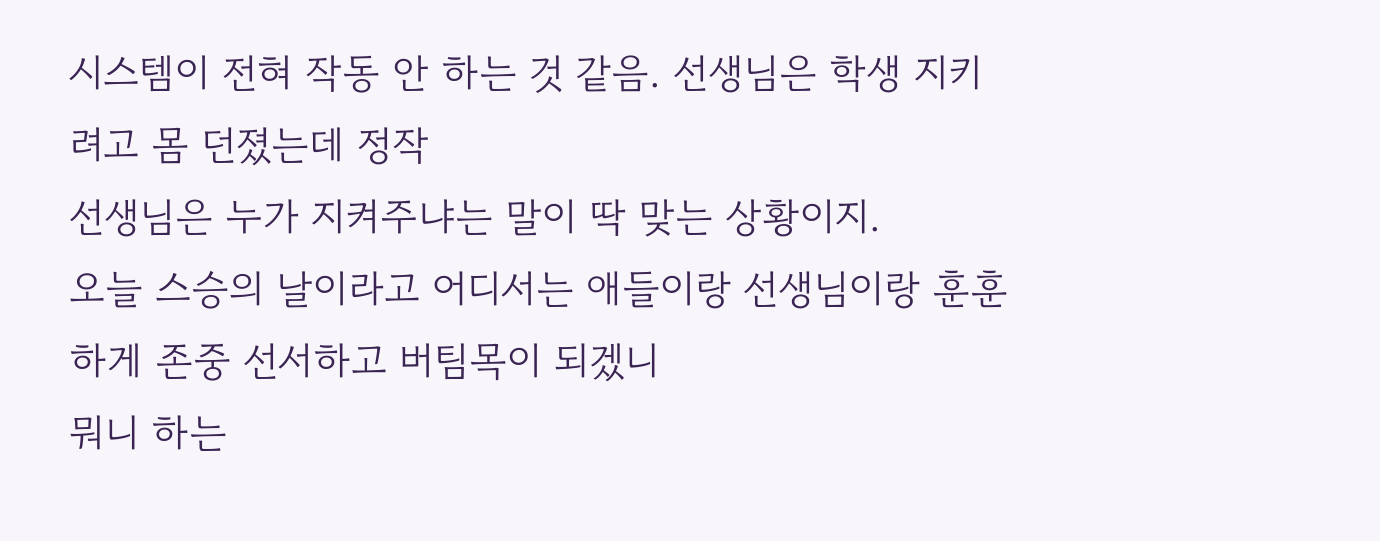시스템이 전혀 작동 안 하는 것 같음. 선생님은 학생 지키려고 몸 던졌는데 정작
선생님은 누가 지켜주냐는 말이 딱 맞는 상황이지.
오늘 스승의 날이라고 어디서는 애들이랑 선생님이랑 훈훈하게 존중 선서하고 버팀목이 되겠니
뭐니 하는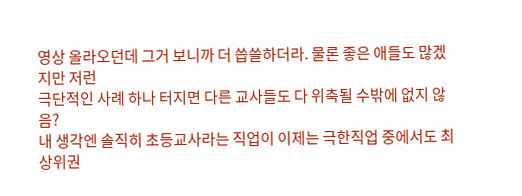영상 올라오던데 그거 보니까 더 씁쓸하더라. 물론 좋은 애들도 많겠지만 저런
극단적인 사례 하나 터지면 다른 교사들도 다 위축될 수밖에 없지 않음?
내 생각엔 솔직히 초등교사라는 직업이 이제는 극한직업 중에서도 최상위권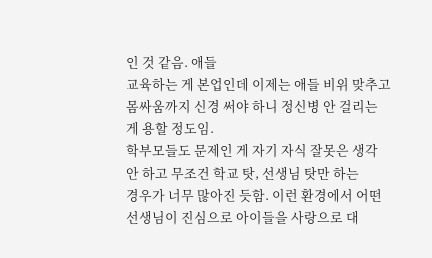인 것 같음. 애들
교육하는 게 본업인데 이제는 애들 비위 맞추고 몸싸움까지 신경 써야 하니 정신병 안 걸리는
게 용할 정도임.
학부모들도 문제인 게 자기 자식 잘못은 생각 안 하고 무조건 학교 탓, 선생님 탓만 하는
경우가 너무 많아진 듯함. 이런 환경에서 어떤 선생님이 진심으로 아이들을 사랑으로 대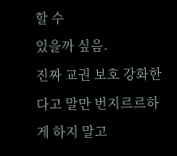할 수
있을까 싶음.
진짜 교권 보호 강화한다고 말만 번지르르하게 하지 말고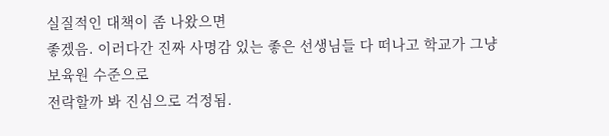실질적인 대책이 좀 나왔으면
좋겠음. 이러다간 진짜 사명감 있는 좋은 선생님들 다 떠나고 학교가 그냥 보육원 수준으로
전락할까 봐 진심으로 걱정됨.